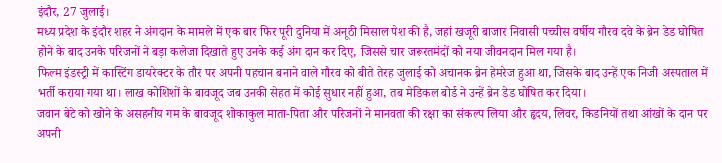इंदौर, 27 जुलाई।
मध्य प्रदेश के इंदौर शहर ने अंगदान के मामले में एक बार फिर पूरी दुनिया में अनूठी मिसाल पेश की है, जहां खजूरी बाजार निवासी पच्चीस वर्षीय गौरव दवे के ब्रेन डेड घोषित होने के बाद उनके परिजनों ने बड़ा कलेजा दिखाते हुए उनके कई अंग दान कर दिए, जिससे चार जरूरतमंदों को नया जीवनदान मिल गया है।
फिल्म इंडस्ट्री में कास्टिंग डायरेक्टर के तौर पर अपनी पहचान बनाने वाले गौरव को बीते तेरह जुलाई को अचानक ब्रेन हेमरेज हुआ था, जिसके बाद उन्हें एक निजी अस्पताल में भर्ती कराया गया था। लाख कोशिशों के बावजूद जब उनकी सेहत में कोई सुधार नहीं हुआ, तब मेडिकल बोर्ड ने उन्हें ब्रेन डेड घोषित कर दिया।
जवान बेटे को खोने के असहनीय गम के बावजूद शोकाकुल माता-पिता और परिजनों ने मानवता की रक्षा का संकल्प लिया और हृदय, लिवर, किडनियों तथा आंखों के दान पर अपनी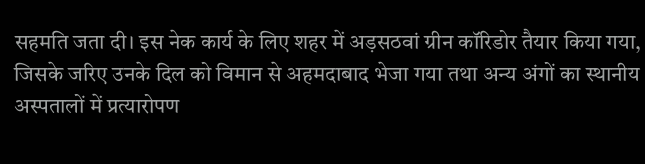सहमति जता दी। इस नेक कार्य के लिए शहर में अड़सठवां ग्रीन कॉरिडोर तैयार किया गया, जिसके जरिए उनके दिल को विमान से अहमदाबाद भेजा गया तथा अन्य अंगों का स्थानीय अस्पतालों में प्रत्यारोपण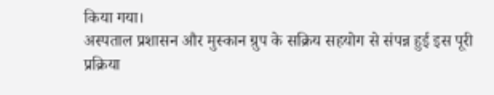किया गया।
अस्पताल प्रशासन और मुस्कान ग्रुप के सक्रिय सहयोग से संपन्न हुई इस पूरी प्रक्रिया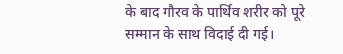के बाद गौरव के पार्थिव शरीर को पूरे सम्मान के साथ विदाई दी गई।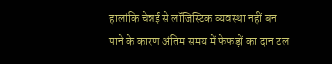हालांकि चेन्नई से लॉजिस्टिक व्यवस्था नहीं बन पाने के कारण अंतिम समय में फेफड़ों का दान टल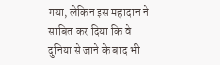गया, लेकिन इस महादान ने साबित कर दिया कि वे दुनिया से जाने के बाद भी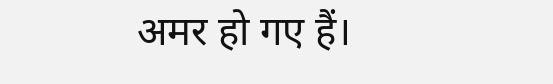अमर हो गए हैं।